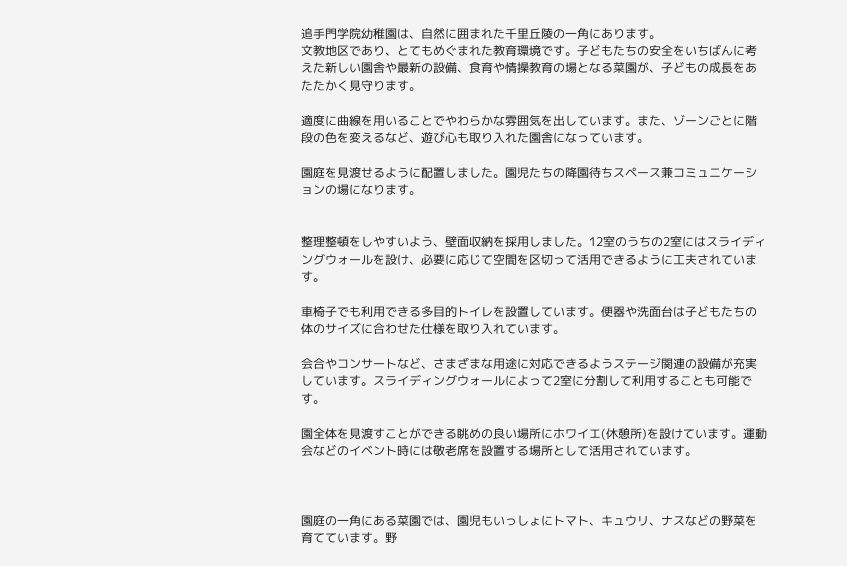追手門学院幼稚園は、自然に囲まれた千里丘陵の一角にあります。
文教地区であり、とてもめぐまれた教育環境です。子どもたちの安全をいちばんに考えた新しい園舎や最新の設備、食育や情操教育の場となる菜園が、子どもの成長をあたたかく見守ります。

適度に曲線を用いることでやわらかな雰囲気を出しています。また、ゾーンごとに階段の色を変えるなど、遊び心も取り入れた園舎になっています。

園庭を見渡せるように配置しました。園児たちの降園待ちスペース兼コミュニケーションの場になります。


整理整頓をしやすいよう、壁面収納を採用しました。12室のうちの2室にはスライディングウォールを設け、必要に応じて空間を区切って活用できるように工夫されています。

車椅子でも利用できる多目的トイレを設置しています。便器や洗面台は子どもたちの体のサイズに合わせた仕様を取り入れています。

会合やコンサートなど、さまざまな用途に対応できるようステージ関連の設備が充実しています。スライディングウォールによって2室に分割して利用することも可能です。

園全体を見渡すことができる眺めの良い場所にホワイエ(休憩所)を設けています。運動会などのイベント時には敬老席を設置する場所として活用されています。



園庭の一角にある菜園では、園児もいっしょにトマト、キュウリ、ナスなどの野菜を育てています。野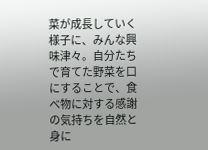菜が成長していく様子に、みんな興味津々。自分たちで育てた野菜を口にすることで、食べ物に対する感謝の気持ちを自然と身に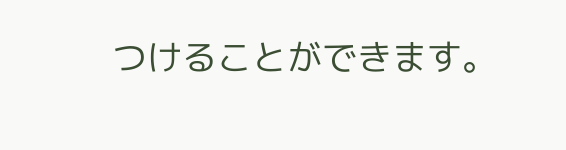つけることができます。